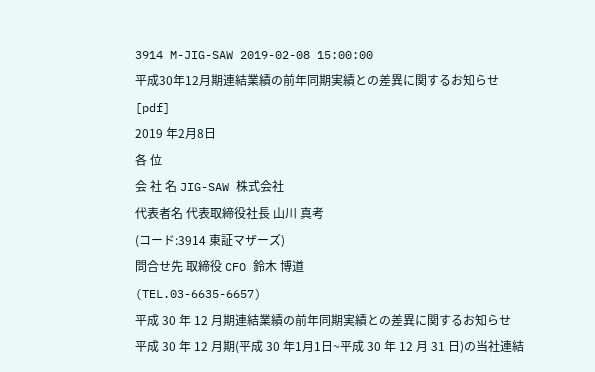3914 M-JIG-SAW 2019-02-08 15:00:00
平成30年12月期連結業績の前年同期実績との差異に関するお知らせ [pdf]
2019 年2月8日
各 位
会 社 名 JIG-SAW 株式会社
代表者名 代表取締役社長 山川 真考
(コード:3914 東証マザーズ)
問合せ先 取締役 CFO 鈴木 博道
(TEL.03-6635-6657)
平成 30 年 12 月期連結業績の前年同期実績との差異に関するお知らせ
平成 30 年 12 月期(平成 30 年1月1日~平成 30 年 12 月 31 日)の当社連結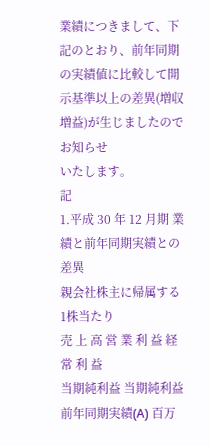業績につきまして、下
記のとおり、前年同期の実績値に比較して開示基準以上の差異(増収増益)が生じましたのでお知らせ
いたします。
記
1.平成 30 年 12 月期 業績と前年同期実績との差異
親会社株主に帰属する 1株当たり
売 上 高 営 業 利 益 経 常 利 益
当期純利益 当期純利益
前年同期実績(A) 百万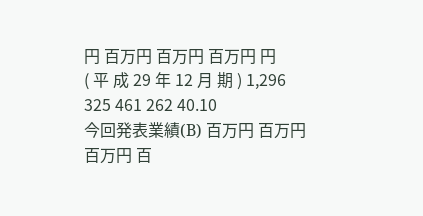円 百万円 百万円 百万円 円
( 平 成 29 年 12 月 期 ) 1,296 325 461 262 40.10
今回発表業績(B) 百万円 百万円 百万円 百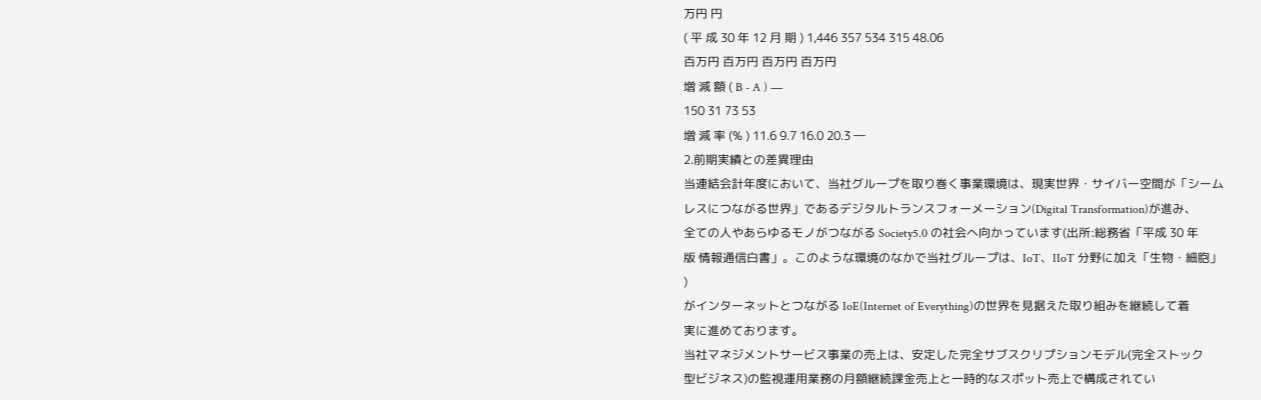万円 円
( 平 成 30 年 12 月 期 ) 1,446 357 534 315 48.06
百万円 百万円 百万円 百万円
増 減 額 ( B - A ) ―
150 31 73 53
増 減 率 (% ) 11.6 9.7 16.0 20.3 ―
2.前期実績との差異理由
当連結会計年度において、当社グループを取り巻く事業環境は、現実世界・サイバー空間が「シーム
レスにつながる世界」であるデジタルトランスフォーメーション(Digital Transformation)が進み、
全ての人やあらゆるモノがつながる Society5.0 の社会へ向かっています(出所:総務省「平成 30 年
版 情報通信白書」。このような環境のなかで当社グループは、IoT、IIoT 分野に加え「生物・細胞」
)
がインターネットとつながる IoE(Internet of Everything)の世界を見据えた取り組みを継続して着
実に進めております。
当社マネジメントサービス事業の売上は、安定した完全サブスクリプションモデル(完全ストック
型ビジネス)の監視運用業務の月額継続課金売上と一時的なスポット売上で構成されてい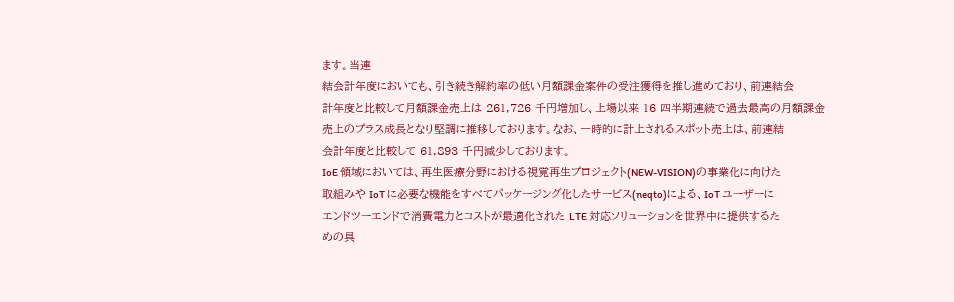ます。当連
結会計年度においても、引き続き解約率の低い月額課金案件の受注獲得を推し進めており、前連結会
計年度と比較して月額課金売上は 261,726 千円増加し、上場以来 16 四半期連続で過去最高の月額課金
売上のプラス成長となり堅調に推移しております。なお、一時的に計上されるスポット売上は、前連結
会計年度と比較して 61,893 千円減少しております。
IoE 領域においては、再生医療分野における視覚再生プロジェクト(NEW-VISION)の事業化に向けた
取組みや IoT に必要な機能をすべてパッケージング化したサービス(neqto)による、IoT ユーザーに
エンドツーエンドで消費電力とコストが最適化された LTE 対応ソリューションを世界中に提供するた
めの具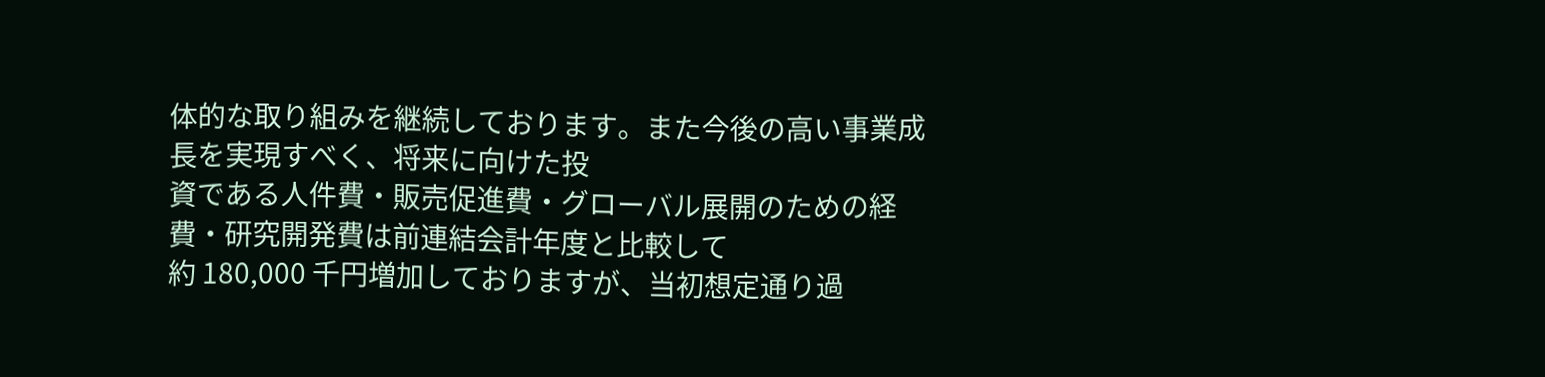体的な取り組みを継続しております。また今後の高い事業成長を実現すべく、将来に向けた投
資である人件費・販売促進費・グローバル展開のための経費・研究開発費は前連結会計年度と比較して
約 180,000 千円増加しておりますが、当初想定通り過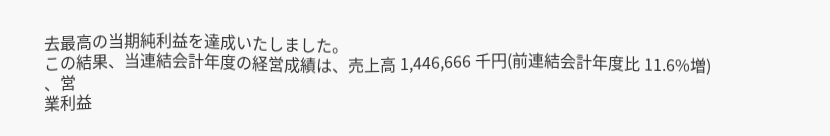去最高の当期純利益を達成いたしました。
この結果、当連結会計年度の経営成績は、売上高 1,446,666 千円(前連結会計年度比 11.6%増)
、営
業利益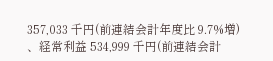357,033 千円(前連結会計年度比 9.7%増)
、経常利益 534,999 千円(前連結会計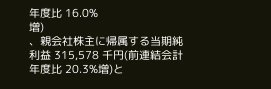年度比 16.0%
増)
、親会社株主に帰属する当期純利益 315,578 千円(前連結会計年度比 20.3%増)と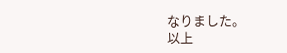なりました。
以上